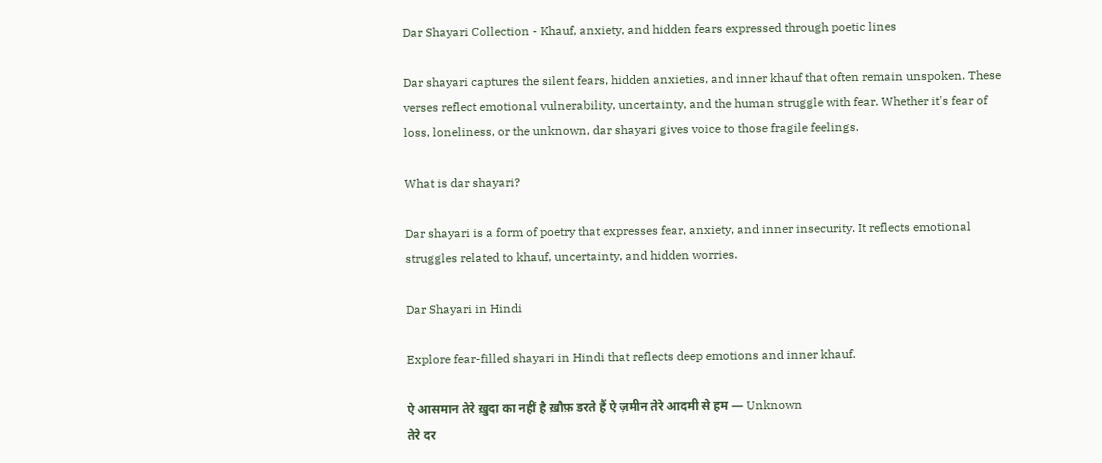Dar Shayari Collection - Khauf, anxiety, and hidden fears expressed through poetic lines

Dar shayari captures the silent fears, hidden anxieties, and inner khauf that often remain unspoken. These verses reflect emotional vulnerability, uncertainty, and the human struggle with fear. Whether it's fear of loss, loneliness, or the unknown, dar shayari gives voice to those fragile feelings.

What is dar shayari?

Dar shayari is a form of poetry that expresses fear, anxiety, and inner insecurity. It reflects emotional struggles related to khauf, uncertainty, and hidden worries.

Dar Shayari in Hindi

Explore fear-filled shayari in Hindi that reflects deep emotions and inner khauf.

ऐ आसमान तेरे ख़ुदा का नहीं है ख़ौफ़ डरते हैं ऐ ज़मीन तेरे आदमी से हम — Unknown
तेरे दर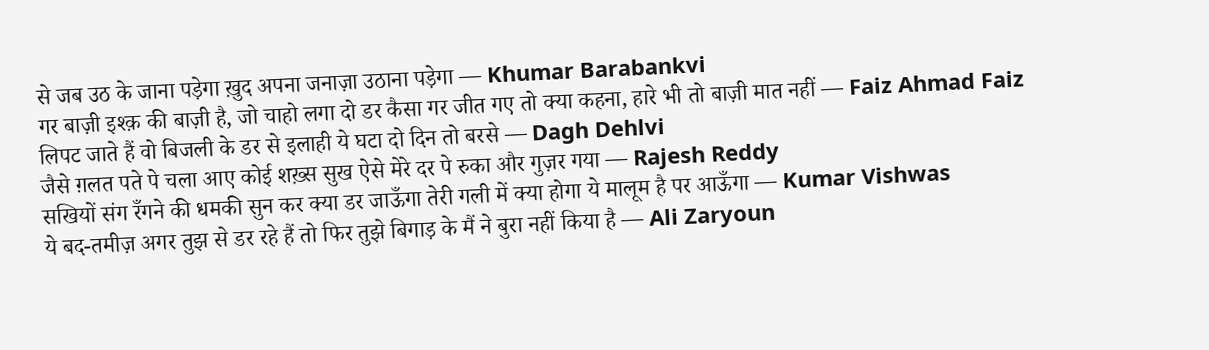से जब उठ के जाना पड़ेगा ख़ुद अपना जनाज़ा उठाना पड़ेगा — Khumar Barabankvi
गर बाज़ी इश्क़ की बाज़ी है, जो चाहो लगा दो डर कैसा गर जीत गए तो क्या कहना, हारे भी तो बाज़ी मात नहीं — Faiz Ahmad Faiz
लिपट जाते हैं वो बिजली के डर से इलाही ये घटा दो दिन तो बरसे — Dagh Dehlvi
जैसे ग़लत पते पे चला आए कोई शख़्स सुख ऐसे मेरे दर पे रुका और गुज़र गया — Rajesh Reddy
सखियों संग रँगने की धमकी सुन कर क्या डर जाऊँगा तेरी गली में क्या होगा ये मालूम है पर आऊँगा — Kumar Vishwas
ये बद-तमीज़ अगर तुझ से डर रहे हैं तो फिर तुझे बिगाड़ के मैं ने बुरा नहीं किया है — Ali Zaryoun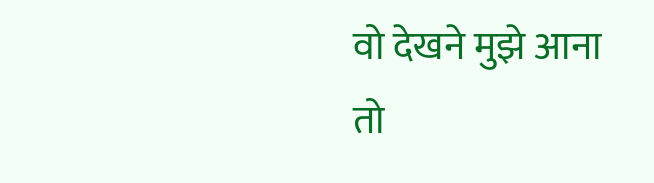वो देखने मुझे आना तो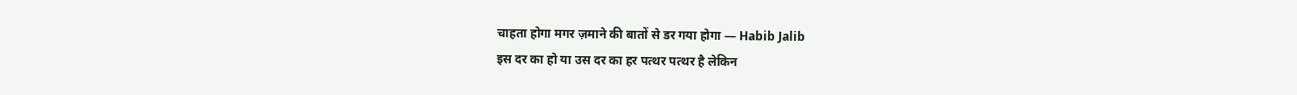चाहता होगा मगर ज़माने की बातों से डर गया होगा — Habib Jalib
इस दर का हो या उस दर का हर पत्थर पत्थर है लेकिन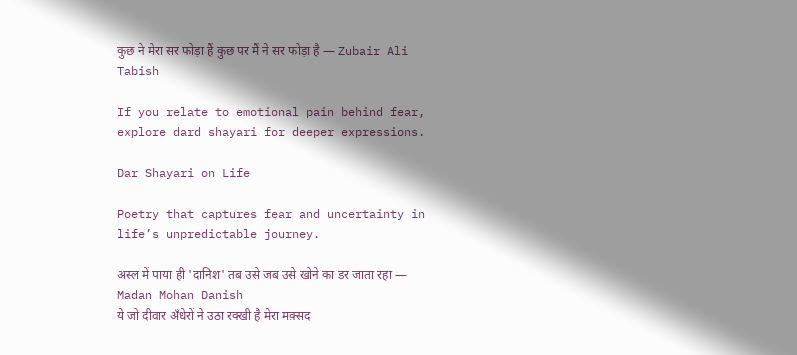कुछ ने मेरा सर फोड़ा हैं कुछ पर मैं ने सर फोड़ा है — Zubair Ali Tabish

If you relate to emotional pain behind fear, explore dard shayari for deeper expressions.

Dar Shayari on Life

Poetry that captures fear and uncertainty in life’s unpredictable journey.

अस्ल में पाया ही 'दानिश' तब उसे जब उसे खोने का डर जाता रहा — Madan Mohan Danish
ये जो दीवार अँधेरों ने उठा रक्खी है मेरा मक़्सद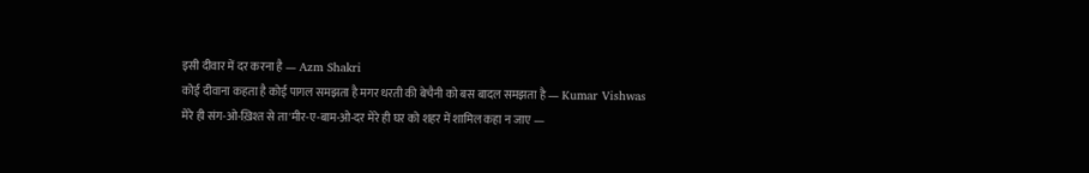इसी दीवार में दर करना है — Azm Shakri
कोई दीवाना कहता है कोई पागल समझता है मगर धरती की बेचैनी को बस बादल समझता है — Kumar Vishwas
मेरे ही संग-ओ-ख़िश्त से ता'मीर-ए-बाम-ओ-दर मेरे ही घर को शहर में शामिल कहा न जाए —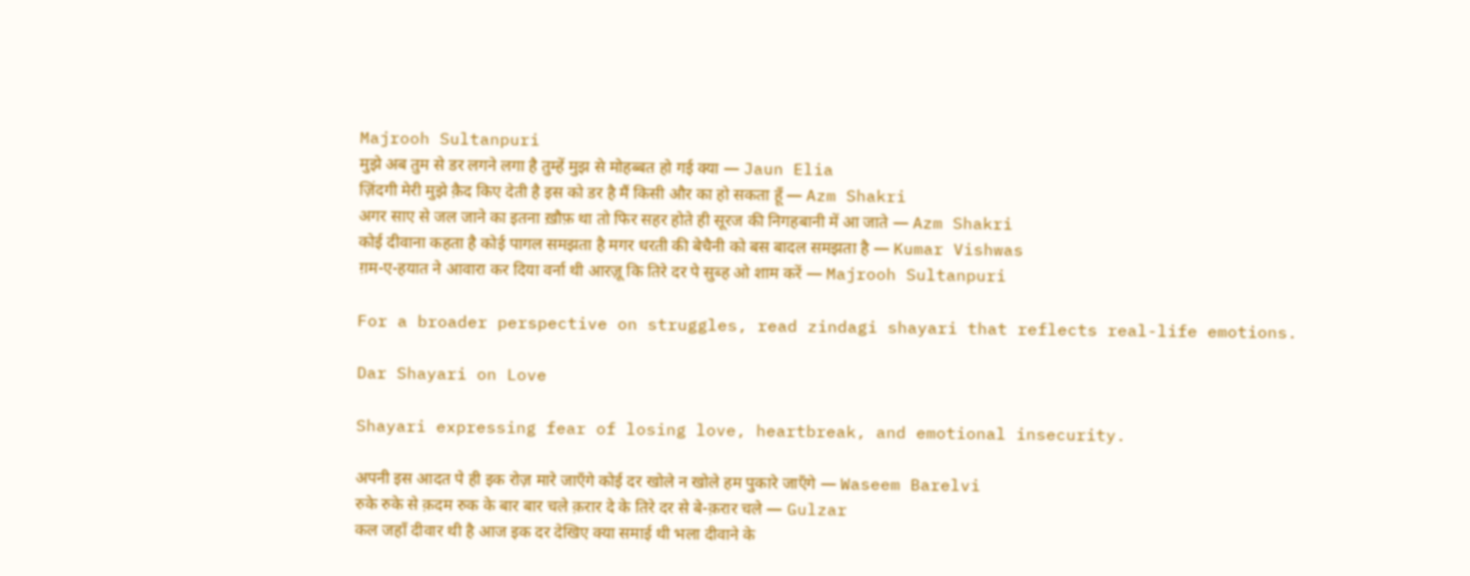Majrooh Sultanpuri
मुझे अब तुम से डर लगने लगा है तुम्हें मुझ से मोहब्बत हो गई क्या — Jaun Elia
ज़िंदगी मेरी मुझे क़ैद किए देती है इस को डर है मैं किसी और का हो सकता हूँ — Azm Shakri
अगर साए से जल जाने का इतना ख़ौफ़ था तो फिर सहर होते ही सूरज की निगहबानी में आ जाते — Azm Shakri
कोई दीवाना कहता है कोई पागल समझता है मगर धरती की बेचैनी को बस बादल समझता है — Kumar Vishwas
ग़म-ए-हयात ने आवारा कर दिया वर्ना थी आरज़ू कि तिरे दर पे सुब्ह ओ शाम करें — Majrooh Sultanpuri

For a broader perspective on struggles, read zindagi shayari that reflects real-life emotions.

Dar Shayari on Love

Shayari expressing fear of losing love, heartbreak, and emotional insecurity.

अपनी इस आदत पे ही इक रोज़ मारे जाएँगे कोई दर खोले न खोले हम पुकारे जाएँगे — Waseem Barelvi
रुके रुके से क़दम रुक के बार बार चले क़रार दे के तिरे दर से बे-क़रार चले — Gulzar
कल जहाँ दीवार थी है आज इक दर देखिए क्या समाई थी भला दीवाने के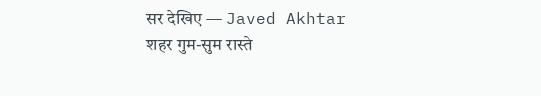सर देखिए — Javed Akhtar
शहर गुम-सुम रास्ते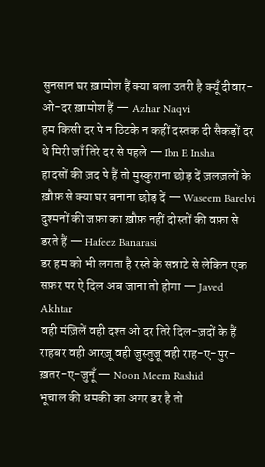सुनसान घर ख़ामोश हैं क्या बला उतरी है क्यूँ दीवार-ओ-दर ख़ामोश हैं — Azhar Naqvi
हम किसी दर पे न ठिटके न कहीं दस्तक दी सैकड़ों दर थे मिरी जाँ तिरे दर से पहले — Ibn E Insha
हादसों की ज़द पे हैं तो मुस्कुराना छोड़ दें ज़लज़लों के ख़ौफ़ से क्या घर बनाना छोड़ दें — Waseem Barelvi
दुश्मनों की जफ़ा का ख़ौफ़ नहीं दोस्तों की वफ़ा से डरते हैं — Hafeez Banarasi
डर हम को भी लगता है रस्ते के सन्नाटे से लेकिन एक सफ़र पर ऐ दिल अब जाना तो होगा — Javed Akhtar
वही मंज़िलें वही दश्त ओ दर तिरे दिल-ज़दों के हैं राहबर वही आरज़ू वही जुस्तुजू वही राह-ए-पुर-ख़तर-ए-जुनूँ — Noon Meem Rashid
भूचाल की धमकी का अगर डर है तो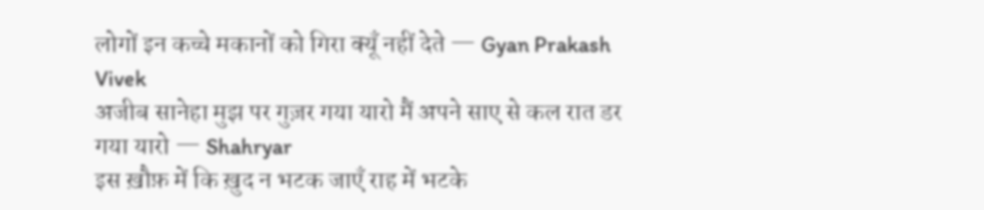लोगों इन कच्चे मकानों को गिरा क्यूँ नहीं देते — Gyan Prakash Vivek
अजीब सानेहा मुझ पर गुज़र गया यारो मैं अपने साए से कल रात डर गया यारो — Shahryar
इस ख़ौफ़ में कि ख़ुद न भटक जाएँ राह में भटके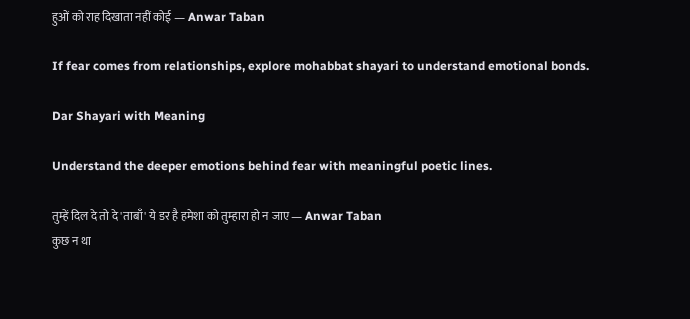हुओं को राह दिखाता नहीं कोई — Anwar Taban

If fear comes from relationships, explore mohabbat shayari to understand emotional bonds.

Dar Shayari with Meaning

Understand the deeper emotions behind fear with meaningful poetic lines.

तुम्हें दिल दे तो दे 'ताबाँ' ये डर है हमेशा को तुम्हारा हो न जाए — Anwar Taban
कुछ न था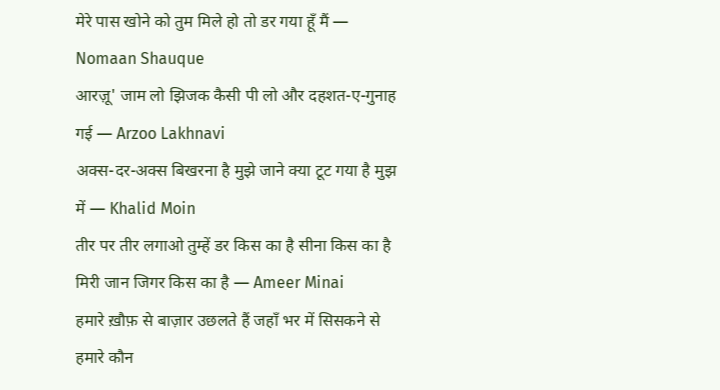मेरे पास खोने को तुम मिले हो तो डर गया हूँ मैं — Nomaan Shauque
आरज़ू' जाम लो झिजक कैसी पी लो और दहशत-ए-गुनाह गई — Arzoo Lakhnavi
अक्स-दर-अक्स बिखरना है मुझे जाने क्या टूट गया है मुझ में — Khalid Moin
तीर पर तीर लगाओ तुम्हें डर किस का है सीना किस का है मिरी जान जिगर किस का है — Ameer Minai
हमारे ख़ौफ़ से बाज़ार उछलते हैं जहाँ भर में सिसकने से हमारे कौन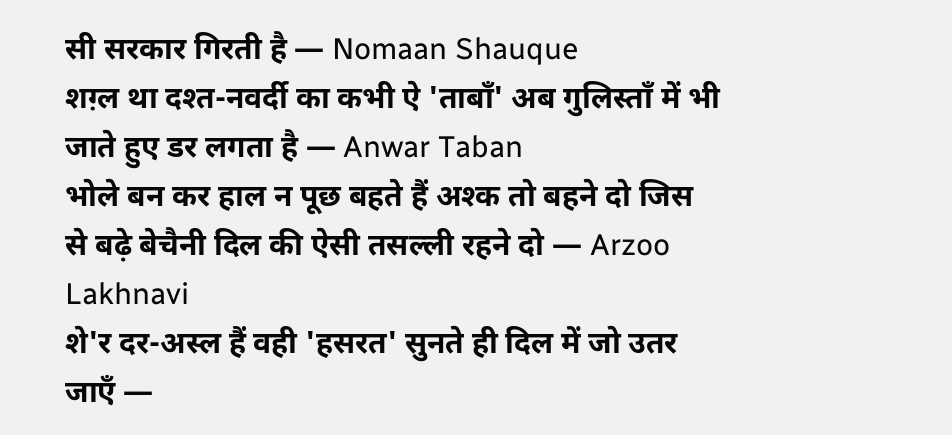सी सरकार गिरती है — Nomaan Shauque
शग़्ल था दश्त-नवर्दी का कभी ऐ 'ताबाँ' अब गुलिस्ताँ में भी जाते हुए डर लगता है — Anwar Taban
भोले बन कर हाल न पूछ बहते हैं अश्क तो बहने दो जिस से बढ़े बेचैनी दिल की ऐसी तसल्ली रहने दो — Arzoo Lakhnavi
शे'र दर-अस्ल हैं वही 'हसरत' सुनते ही दिल में जो उतर जाएँ —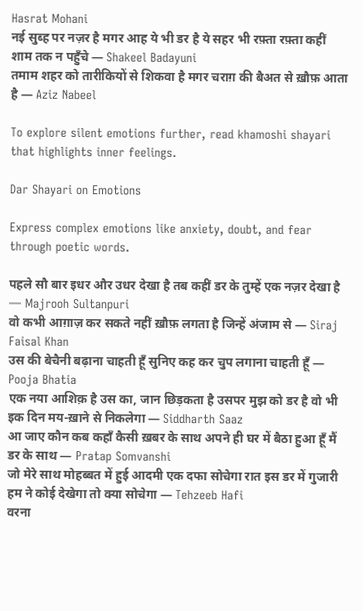Hasrat Mohani
नई सुब्ह पर नज़र है मगर आह ये भी डर है ये सहर भी रफ़्ता रफ़्ता कहीं शाम तक न पहुँचे — Shakeel Badayuni
तमाम शहर को तारीकियों से शिकवा है मगर चराग़ की बैअत से ख़ौफ़ आता है — Aziz Nabeel

To explore silent emotions further, read khamoshi shayari that highlights inner feelings.

Dar Shayari on Emotions

Express complex emotions like anxiety, doubt, and fear through poetic words.

पहले सौ बार इधर और उधर देखा है तब कहीं डर के तुम्हें एक नज़र देखा है — Majrooh Sultanpuri
वो कभी आग़ाज़ कर सकते नहीं ख़ौफ़ लगता है जिन्हें अंजाम से — Siraj Faisal Khan
उस की बेचैनी बढ़ाना चाहती हूँ सुनिए कह कर चुप लगाना चाहती हूँ — Pooja Bhatia
एक नया आशिक़ है उस का, जान छिड़कता है उसपर मुझ को डर है वो भी इक दिन मय-ख़ाने से निकलेगा — Siddharth Saaz
आ जाए कौन कब कहाँ कैसी ख़बर के साथ अपने ही घर में बैठा हुआ हूँ मैं डर के साथ — Pratap Somvanshi
जो मेरे साथ मोहब्बत में हुई आदमी एक दफा सोचेगा रात इस डर में गुजारी हम ने कोई देखेगा तो क्या सोचेगा — Tehzeeb Hafi
वरना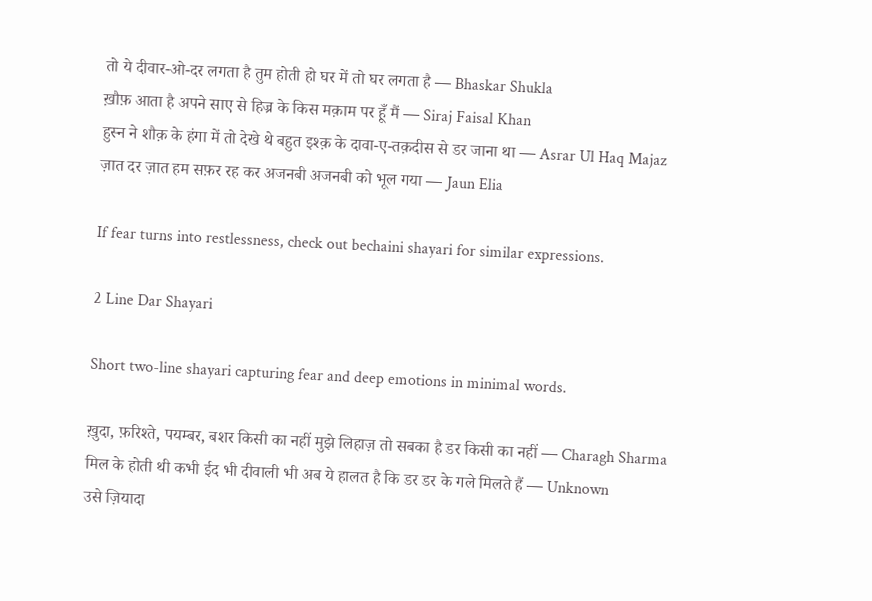तो ये दीवार-ओ-दर लगता है तुम होती हो घर में तो घर लगता है — Bhaskar Shukla
ख़ौफ़ आता है अपने साए से हिज्र के किस मक़ाम पर हूँ मैं — Siraj Faisal Khan
हुस्न ने शौक़ के हंगा में तो देखे थे बहुत इश्क़ के दावा-ए-तक़दीस से डर जाना था — Asrar Ul Haq Majaz
ज़ात दर ज़ात हम सफ़र रह कर अजनबी अजनबी को भूल गया — Jaun Elia

If fear turns into restlessness, check out bechaini shayari for similar expressions.

2 Line Dar Shayari

Short two-line shayari capturing fear and deep emotions in minimal words.

ख़ुदा, फ़रिश्ते, पयम्बर, बशर किसी का नहीं मुझे लिहाज़ तो सबका है डर किसी का नहीं — Charagh Sharma
मिल के होती थी कभी ईद भी दीवाली भी अब ये हालत है कि डर डर के गले मिलते हैं — Unknown
उसे ज़ियादा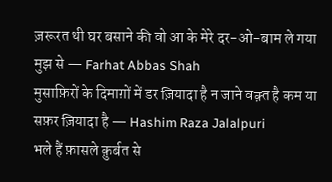ज़रूरत थी घर बसाने की वो आ के मेरे दर-ओ-बाम ले गया मुझ से — Farhat Abbas Shah
मुसाफ़िरों के दिमाग़ों में डर ज़ियादा है न जाने वक़्त है कम या सफ़र ज़ियादा है — Hashim Raza Jalalpuri
भले हैं फ़ासले क़ुर्बत से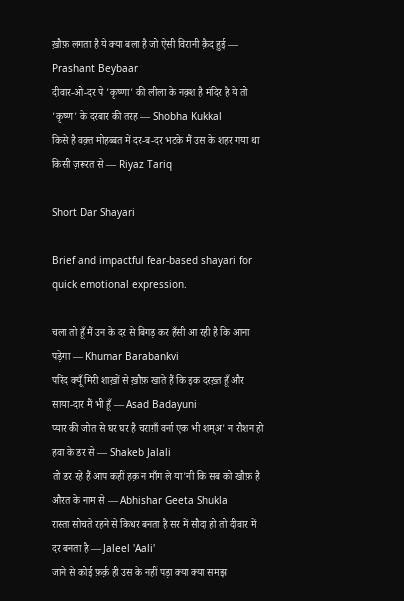ख़ौफ़ लगता है ये क्या बला है जो ऐसी विरानी क़ैद हुई — Prashant Beybaar
दीवार-ओ-दर पे 'कृष्णा' की लीला के नक़्श है मंदिर है ये तो 'कृष्ण' के दरबार की तरह — Shobha Kukkal
किसे है वक़्त मोहब्बत में दर-ब-दर भटके मैं उस के शहर गया था किसी ज़रूरत से — Riyaz Tariq

Short Dar Shayari

Brief and impactful fear-based shayari for quick emotional expression.

चला तो हूँ मैं उन के दर से बिगड़ कर हँसी आ रही है कि आना पड़ेगा — Khumar Barabankvi
परिंद क्यूँ मिरी शाख़ों से ख़ौफ़ खाते हैं कि इक दरख़्त हूँ और साया-दार मैं भी हूँ — Asad Badayuni
प्यार की जोत से घर घर है चराग़ाँ वर्ना एक भी शम्अ' न रौशन हो हवा के डर से — Shakeb Jalali
तो डर रहे हैं आप कहीं हक़ न माँग ले या'नी कि सब को खौफ़ है औरत के नाम से — Abhishar Geeta Shukla
रास्ता सोचते रहने से किधर बनता है सर में सौदा हो तो दीवार में दर बनता है — Jaleel 'Aali'
जाने से कोई फ़र्क़ ही उस के नहीं पड़ा क्या क्या समझ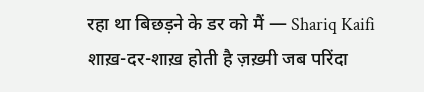रहा था बिछड़ने के डर को मैं — Shariq Kaifi
शाख़-दर-शाख़ होती है ज़ख़्मी जब परिंदा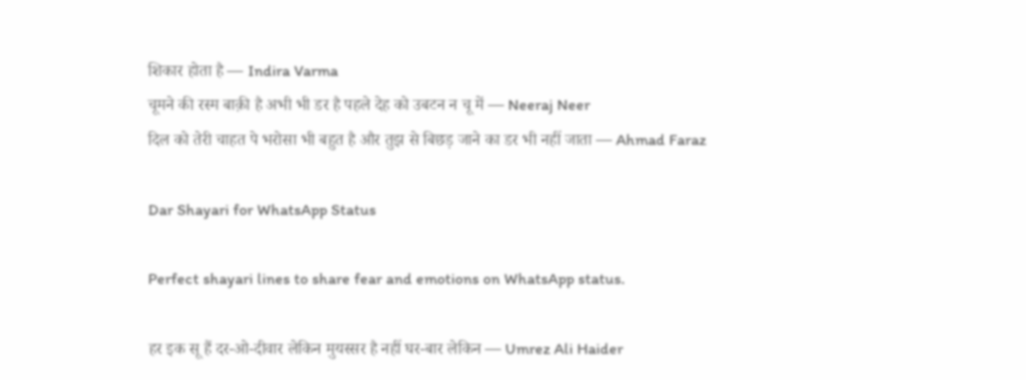शिकार होता है — Indira Varma
चूमने की रस्म बाक़ी है अभी भी डर है पहले देह को उबटन न चू में — Neeraj Neer
दिल को तेरी चाहत पे भरोसा भी बहुत है और तुझ से बिछड़ जाने का डर भी नहीं जाता — Ahmad Faraz

Dar Shayari for WhatsApp Status

Perfect shayari lines to share fear and emotions on WhatsApp status.

हर इक सू हैं दर-ओ-दीवार लेकिन मुयस्सर है नहीं घर-बार लेकिन — Umrez Ali Haider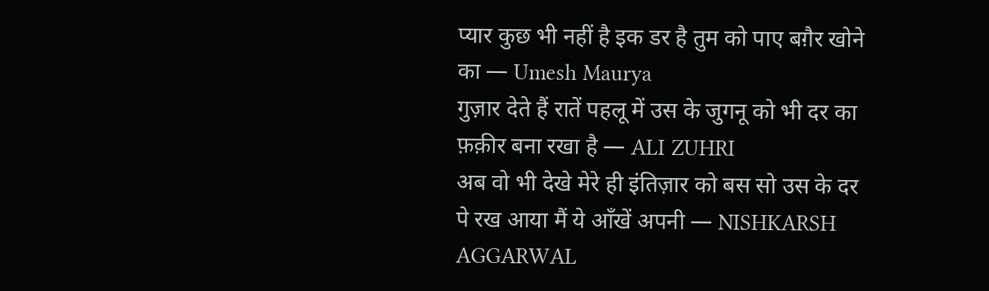प्यार कुछ भी नहीं है इक डर है तुम को पाए बग़ैर खोने का — Umesh Maurya
गुज़ार देते हैं रातें पहलू में उस के जुगनू को भी दर का फ़क़ीर बना रखा है — ALI ZUHRI
अब वो भी देखे मेरे ही इंतिज़ार को बस सो उस के दर पे रख आया मैं ये आँखें अपनी — NISHKARSH AGGARWAL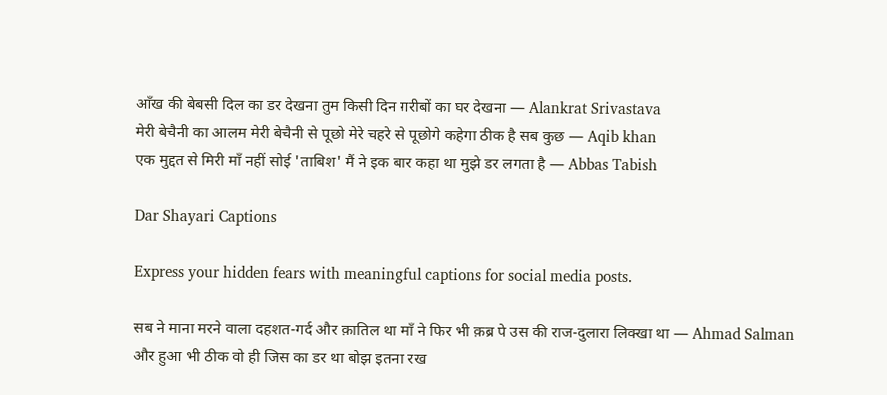आँख की बेबसी दिल का डर देखना तुम किसी दिन ग़रीबों का घर देखना — Alankrat Srivastava
मेरी बेचैनी का आलम मेरी बेचैनी से पूछो मेरे चहरे से पूछोगे कहेगा ठीक है सब कुछ — Aqib khan
एक मुद्दत से मिरी माँ नहीं सोई 'ताबिश' मैं ने इक बार कहा था मुझे डर लगता है — Abbas Tabish

Dar Shayari Captions

Express your hidden fears with meaningful captions for social media posts.

सब ने माना मरने वाला दहशत-गर्द और क़ातिल था माँ ने फिर भी क़ब्र पे उस की राज-दुलारा लिक्खा था — Ahmad Salman
और हुआ भी ठीक वो ही जिस का डर था बोझ इतना रख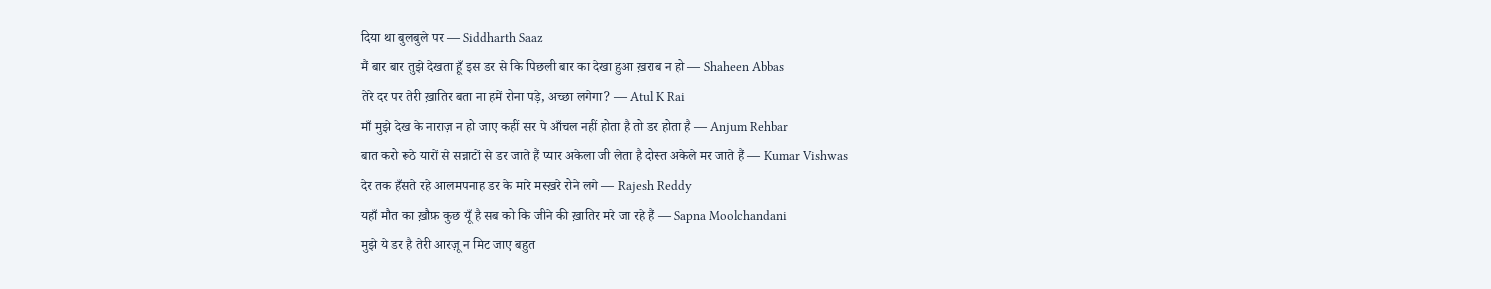दिया था बुलबुले पर — Siddharth Saaz
मैं बार बार तुझे देखता हूँ इस डर से कि पिछली बार का देखा हुआ ख़राब न हो — Shaheen Abbas
तेरे दर पर तेरी ख़ातिर बता ना हमें रोना पड़े, अच्छा लगेगा? — Atul K Rai
माँ मुझे देख के नाराज़ न हो जाए कहीं सर पे आँचल नहीं होता है तो डर होता है — Anjum Rehbar
बात करो रूठे यारों से सन्नाटों से डर जाते हैं प्यार अकेला जी लेता है दोस्त अकेले मर जाते हैं — Kumar Vishwas
देर तक हँसते रहे आलमपनाह डर के मारे मस्ख़रे रोने लगे — Rajesh Reddy
यहाँ मौत का ख़ौफ़ कुछ यूँ है सब को कि जीने की ख़ातिर मरे जा रहे हैं — Sapna Moolchandani
मुझे ये डर है तेरी आरज़ू न मिट जाए बहुत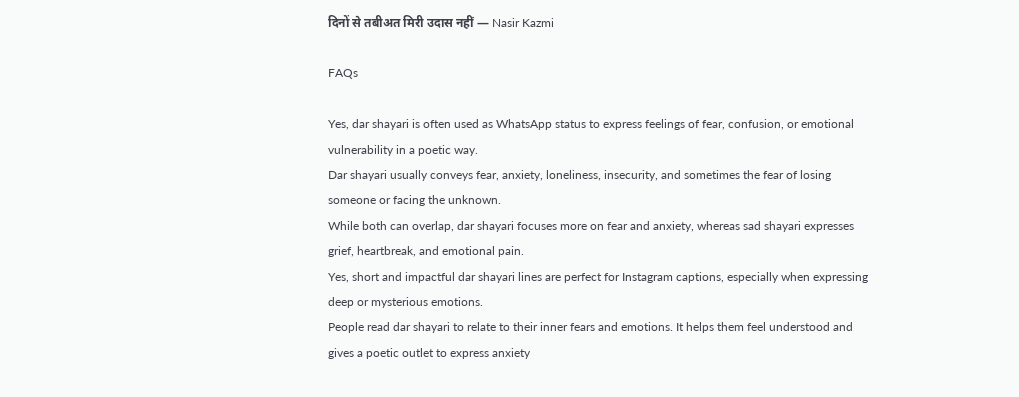दिनों से तबीअत मिरी उदास नहीं — Nasir Kazmi

FAQs

Yes, dar shayari is often used as WhatsApp status to express feelings of fear, confusion, or emotional vulnerability in a poetic way.
Dar shayari usually conveys fear, anxiety, loneliness, insecurity, and sometimes the fear of losing someone or facing the unknown.
While both can overlap, dar shayari focuses more on fear and anxiety, whereas sad shayari expresses grief, heartbreak, and emotional pain.
Yes, short and impactful dar shayari lines are perfect for Instagram captions, especially when expressing deep or mysterious emotions.
People read dar shayari to relate to their inner fears and emotions. It helps them feel understood and gives a poetic outlet to express anxiety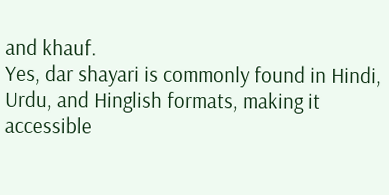and khauf.
Yes, dar shayari is commonly found in Hindi, Urdu, and Hinglish formats, making it accessible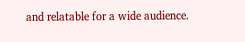and relatable for a wide audience.